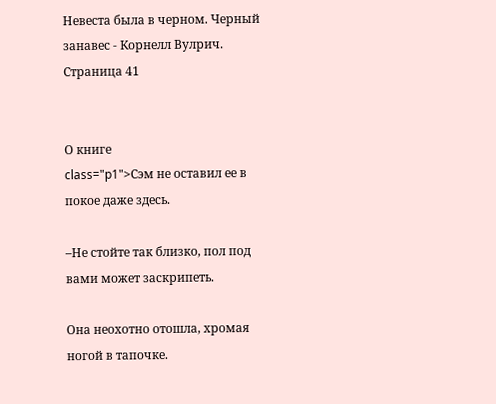Невеста была в черном. Черный занавес - Корнелл Вулрич. Страница 41


О книге
class="p1">Сэм не оставил ее в покое даже здесь.

–Не стойте так близко, пол под вами может заскрипеть.

Она неохотно отошла, хромая ногой в тапочке.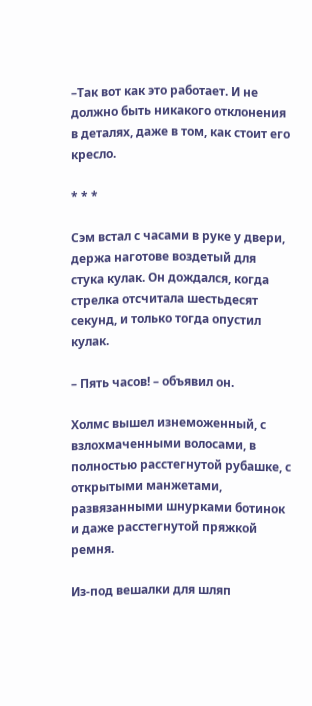–Так вот как это работает. И не должно быть никакого отклонения в деталях, даже в том, как стоит его кресло.

* * *

Сэм встал с часами в руке у двери, держа наготове воздетый для стука кулак. Он дождался, когда стрелка отсчитала шестьдесят секунд, и только тогда опустил кулак.

– Пять часов! – объявил он.

Холмс вышел изнеможенный, с взлохмаченными волосами, в полностью расстегнутой рубашке, с открытыми манжетами, развязанными шнурками ботинок и даже расстегнутой пряжкой ремня.

Из-под вешалки для шляп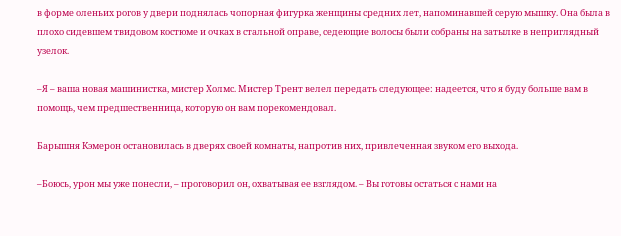в форме оленьих рогов у двери поднялась чопорная фигурка женщины средних лет, напоминавшей серую мышку. Она была в плохо сидевшем твидовом костюме и очках в стальной оправе, седеющие волосы были собраны на затылке в неприглядный узелок.

–Я – ваша новая машинистка, мистер Холмс. Мистер Трент велел передать следующее: надеется, что я буду больше вам в помощь, чем предшественница, которую он вам порекомендовал.

Барышня Кэмерон остановилась в дверях своей комнаты, напротив них, привлеченная звуком его выхода.

–Боюсь, урон мы уже понесли, – проговорил он, охватывая ее взглядом. – Вы готовы остаться с нами на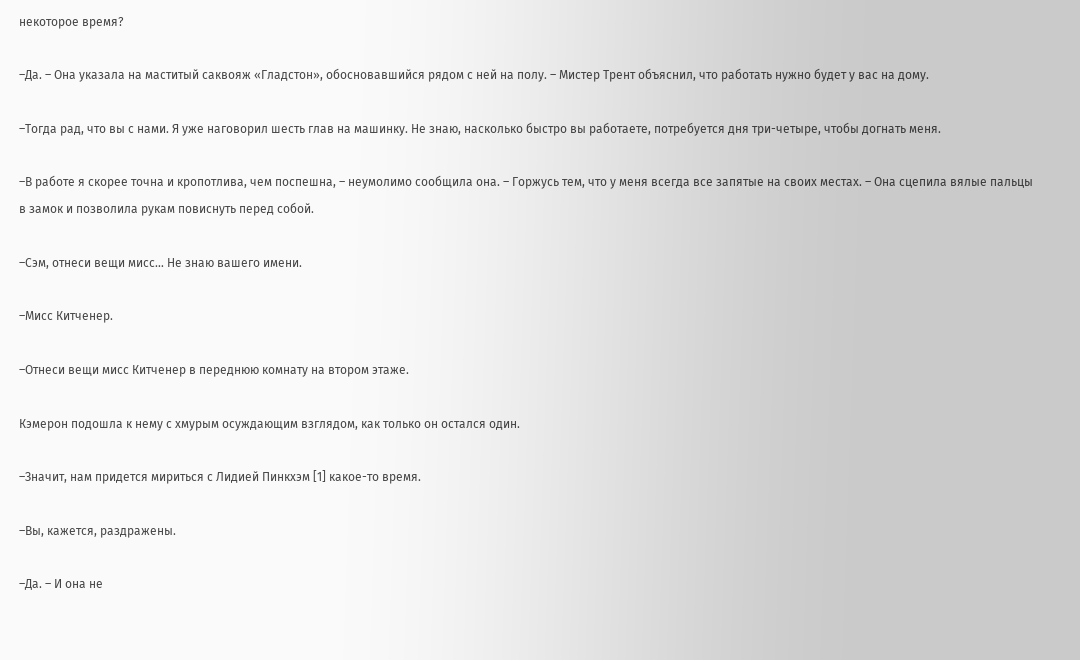некоторое время?

–Да. – Она указала на маститый саквояж «Гладстон», обосновавшийся рядом с ней на полу. – Мистер Трент объяснил, что работать нужно будет у вас на дому.

–Тогда рад, что вы с нами. Я уже наговорил шесть глав на машинку. Не знаю, насколько быстро вы работаете, потребуется дня три-четыре, чтобы догнать меня.

–В работе я скорее точна и кропотлива, чем поспешна, – неумолимо сообщила она. – Горжусь тем, что у меня всегда все запятые на своих местах. – Она сцепила вялые пальцы в замок и позволила рукам повиснуть перед собой.

–Сэм, отнеси вещи мисс… Не знаю вашего имени.

–Мисс Китченер.

–Отнеси вещи мисс Китченер в переднюю комнату на втором этаже.

Кэмерон подошла к нему с хмурым осуждающим взглядом, как только он остался один.

–Значит, нам придется мириться с Лидией Пинкхэм [1] какое-то время.

–Вы, кажется, раздражены.

–Да. – И она не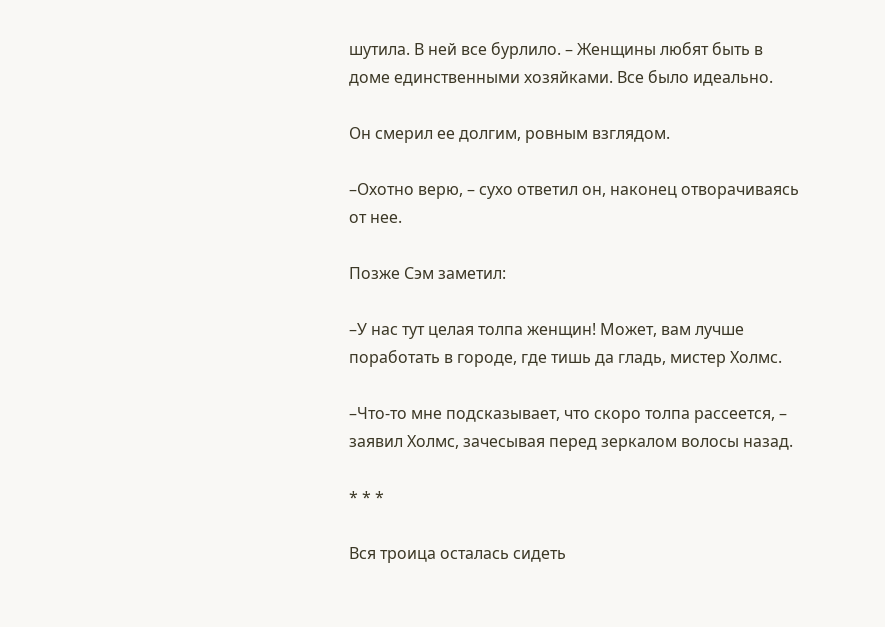шутила. В ней все бурлило. – Женщины любят быть в доме единственными хозяйками. Все было идеально.

Он смерил ее долгим, ровным взглядом.

–Охотно верю, – сухо ответил он, наконец отворачиваясь от нее.

Позже Сэм заметил:

–У нас тут целая толпа женщин! Может, вам лучше поработать в городе, где тишь да гладь, мистер Холмс.

–Что-то мне подсказывает, что скоро толпа рассеется, – заявил Холмс, зачесывая перед зеркалом волосы назад.

* * *

Вся троица осталась сидеть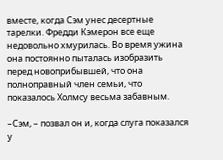вместе, когда Сэм унес десертные тарелки. Фредди Кэмерон все еще недовольно хмурилась. Во время ужина она постоянно пыталась изобразить перед новоприбывшей, что она полноправный член семьи, что показалось Холмсу весьма забавным.

–Сэм, – позвал он и, когда слуга показался у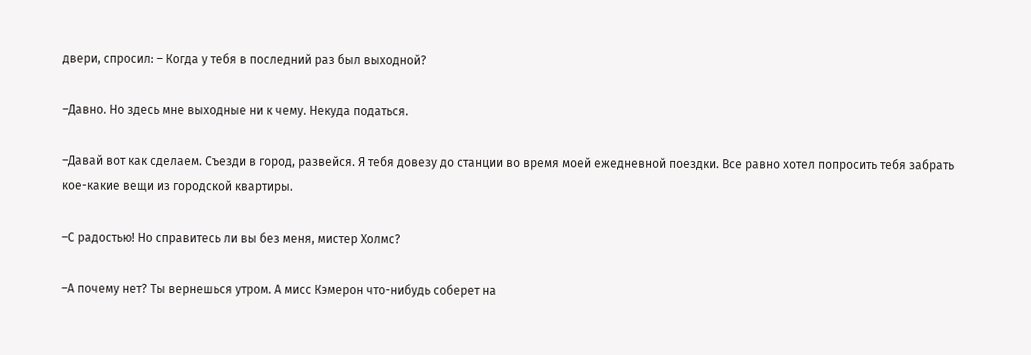двери, спросил: – Когда у тебя в последний раз был выходной?

–Давно. Но здесь мне выходные ни к чему. Некуда податься.

–Давай вот как сделаем. Съезди в город, развейся. Я тебя довезу до станции во время моей ежедневной поездки. Все равно хотел попросить тебя забрать кое-какие вещи из городской квартиры.

–С радостью! Но справитесь ли вы без меня, мистер Холмс?

–А почему нет? Ты вернешься утром. А мисс Кэмерон что-нибудь соберет на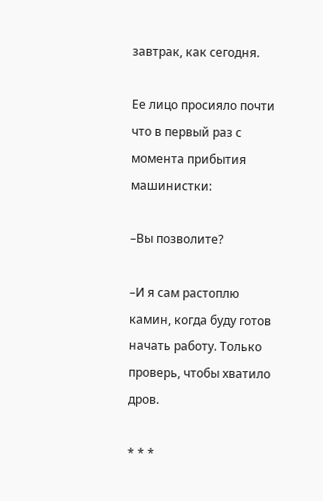завтрак, как сегодня.

Ее лицо просияло почти что в первый раз с момента прибытия машинистки:

–Вы позволите?

–И я сам растоплю камин, когда буду готов начать работу. Только проверь, чтобы хватило дров.

* * *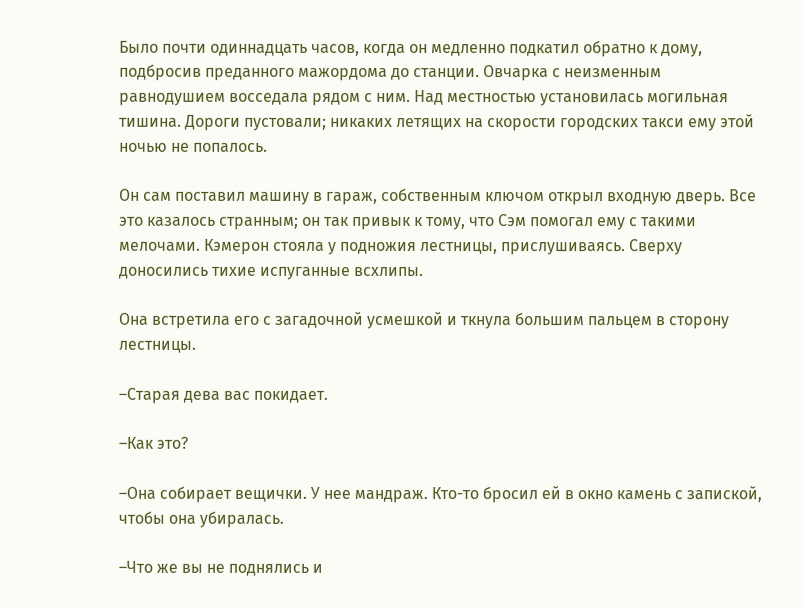Было почти одиннадцать часов, когда он медленно подкатил обратно к дому, подбросив преданного мажордома до станции. Овчарка с неизменным равнодушием восседала рядом с ним. Над местностью установилась могильная тишина. Дороги пустовали; никаких летящих на скорости городских такси ему этой ночью не попалось.

Он сам поставил машину в гараж, собственным ключом открыл входную дверь. Все это казалось странным; он так привык к тому, что Сэм помогал ему с такими мелочами. Кэмерон стояла у подножия лестницы, прислушиваясь. Сверху доносились тихие испуганные всхлипы.

Она встретила его с загадочной усмешкой и ткнула большим пальцем в сторону лестницы.

–Старая дева вас покидает.

–Как это?

–Она собирает вещички. У нее мандраж. Кто-то бросил ей в окно камень с запиской, чтобы она убиралась.

–Что же вы не поднялись и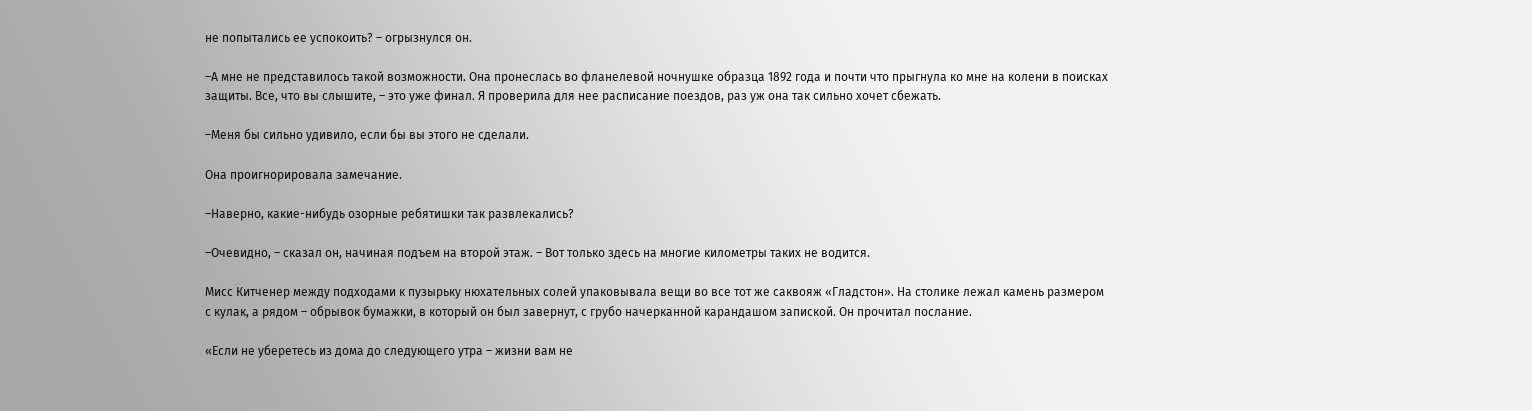не попытались ее успокоить? – огрызнулся он.

–А мне не представилось такой возможности. Она пронеслась во фланелевой ночнушке образца 1892 года и почти что прыгнула ко мне на колени в поисках защиты. Все, что вы слышите, – это уже финал. Я проверила для нее расписание поездов, раз уж она так сильно хочет сбежать.

–Меня бы сильно удивило, если бы вы этого не сделали.

Она проигнорировала замечание.

–Наверно, какие-нибудь озорные ребятишки так развлекались?

–Очевидно, – сказал он, начиная подъем на второй этаж. – Вот только здесь на многие километры таких не водится.

Мисс Китченер между подходами к пузырьку нюхательных солей упаковывала вещи во все тот же саквояж «Гладстон». На столике лежал камень размером с кулак, а рядом – обрывок бумажки, в который он был завернут, с грубо начерканной карандашом запиской. Он прочитал послание.

«Если не уберетесь из дома до следующего утра – жизни вам не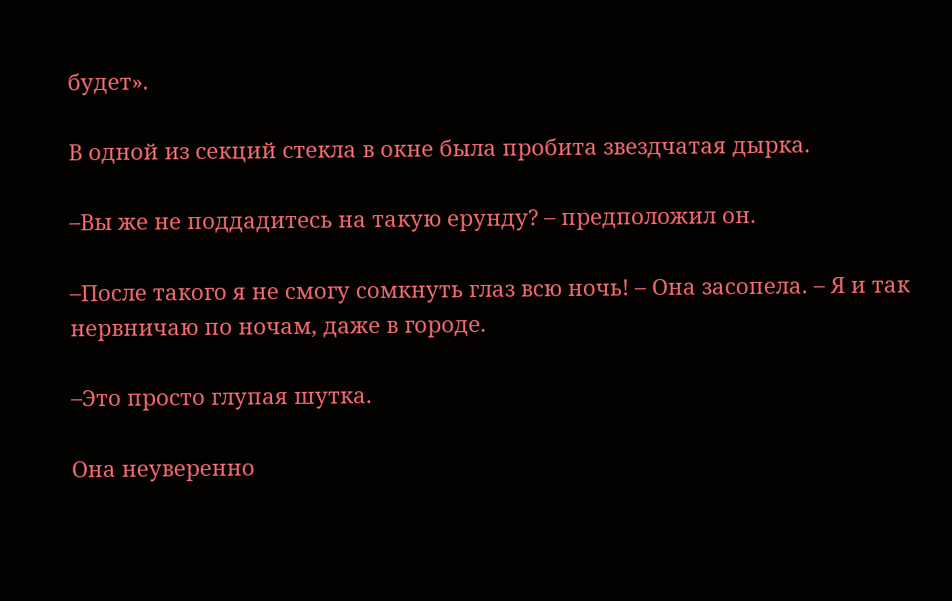будет».

В одной из секций стекла в окне была пробита звездчатая дырка.

–Вы же не поддадитесь на такую ерунду? – предположил он.

–После такого я не смогу сомкнуть глаз всю ночь! – Она засопела. – Я и так нервничаю по ночам, даже в городе.

–Это просто глупая шутка.

Она неуверенно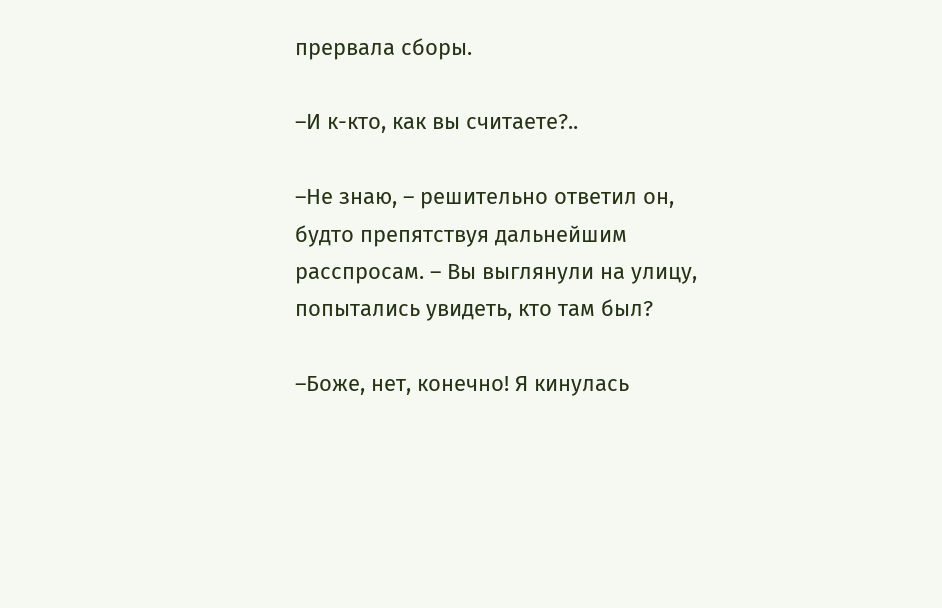прервала сборы.

–И к-кто, как вы считаете?..

–Не знаю, – решительно ответил он, будто препятствуя дальнейшим расспросам. – Вы выглянули на улицу, попытались увидеть, кто там был?

–Боже, нет, конечно! Я кинулась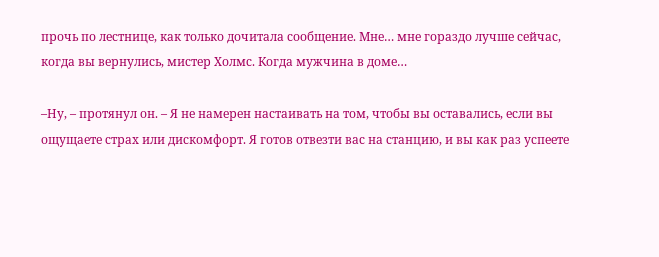прочь по лестнице, как только дочитала сообщение. Мне… мне гораздо лучше сейчас, когда вы вернулись, мистер Холмс. Когда мужчина в доме…

–Ну, – протянул он. – Я не намерен настаивать на том, чтобы вы оставались, если вы ощущаете страх или дискомфорт. Я готов отвезти вас на станцию, и вы как раз успеете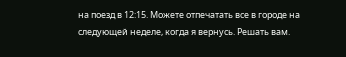на поезд в 12:15. Можете отпечатать все в городе на следующей неделе, когда я вернусь. Решать вам.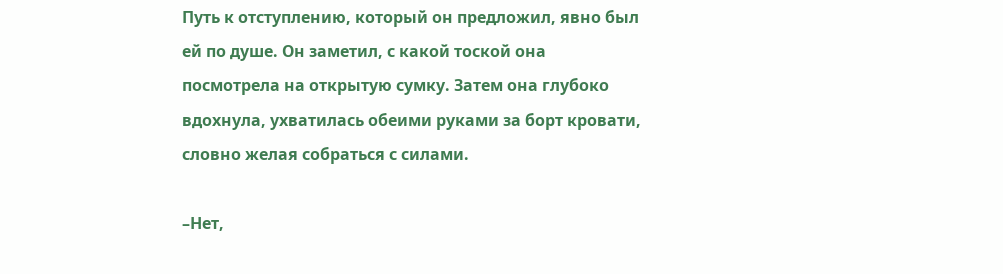Путь к отступлению, который он предложил, явно был ей по душе. Он заметил, с какой тоской она посмотрела на открытую сумку. Затем она глубоко вдохнула, ухватилась обеими руками за борт кровати, словно желая собраться с силами.

–Нет,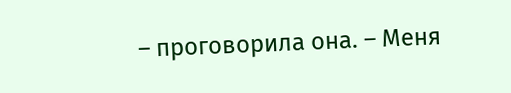– проговорила она. – Меня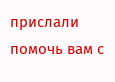прислали помочь вам с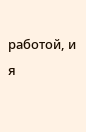работой, и я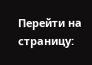Перейти на страницу: